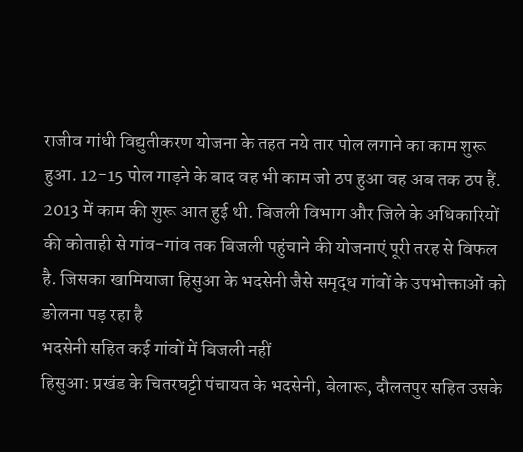राजीव गांधी विद्युतीकरण योजना के तहत नये तार पोल लगाने का काम शुरू हुआ. 12-15 पोल गाड़ने के बाद वह भी काम जो ठप हुआ वह अब तक ठप हैं. 2013 में काम की शुरू आत हुई थी. बिजली विभाग और जिले के अधिकारियों की कोताही से गांव-गांव तक बिजली पहुंचाने की योजनाएं पूरी तरह से विफल है. जिसका खामियाजा हिसुआ के भदसेनी जैसे समृद्ध गांवों के उपभोक्ताओं को ङोलना पड़ रहा है
भदसेनी सहित कई गांवों में बिजली नहीं
हिसुआ: प्रखंड के चितरघट्टी पंचायत के भदसेनी, बेलारू, दौलतपुर सहित उसके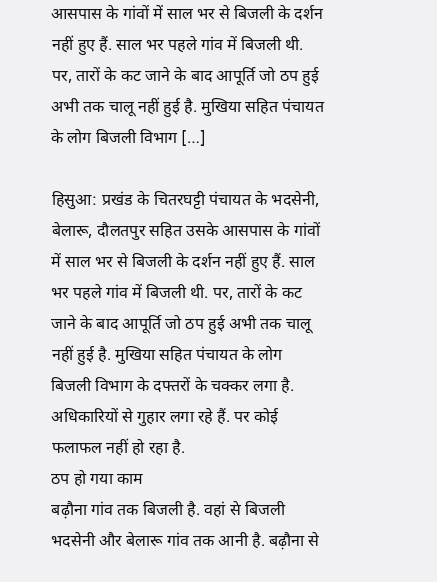आसपास के गांवों में साल भर से बिजली के दर्शन नहीं हुए हैं. साल भर पहले गांव में बिजली थी. पर, तारों के कट जाने के बाद आपूर्ति जो ठप हुई अभी तक चालू नहीं हुई है. मुखिया सहित पंचायत के लोग बिजली विभाग […]

हिसुआ: प्रखंड के चितरघट्टी पंचायत के भदसेनी, बेलारू, दौलतपुर सहित उसके आसपास के गांवों में साल भर से बिजली के दर्शन नहीं हुए हैं. साल भर पहले गांव में बिजली थी. पर, तारों के कट जाने के बाद आपूर्ति जो ठप हुई अभी तक चालू नहीं हुई है. मुखिया सहित पंचायत के लोग बिजली विभाग के दफ्तरों के चक्कर लगा है. अधिकारियों से गुहार लगा रहे हैं. पर कोई फलाफल नहीं हो रहा है.
ठप हो गया काम
बढ़ौना गांव तक बिजली है. वहां से बिजली भदसेनी और बेलारू गांव तक आनी है. बढ़ौना से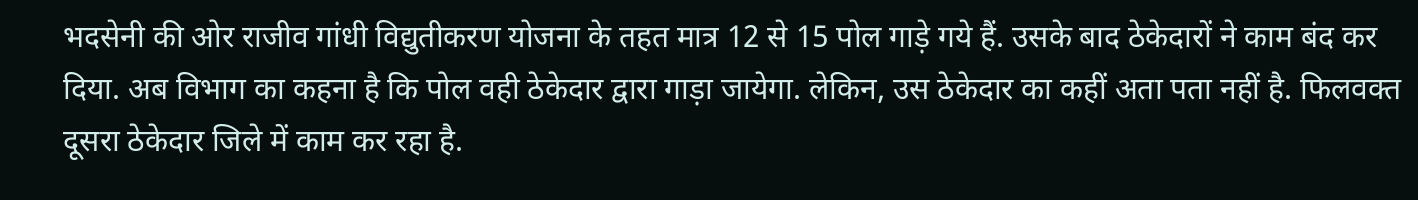भदसेनी की ओर राजीव गांधी विद्युतीकरण योजना के तहत मात्र 12 से 15 पोल गाड़े गये हैं. उसके बाद ठेकेदारों ने काम बंद कर दिया. अब विभाग का कहना है कि पोल वही ठेकेदार द्वारा गाड़ा जायेगा. लेकिन, उस ठेकेदार का कहीं अता पता नहीं है. फिलवक्त दूसरा ठेकेदार जिले में काम कर रहा है.